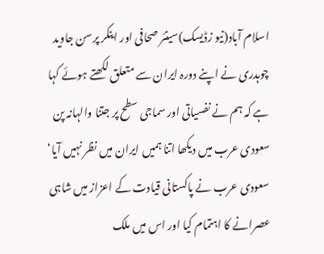اسلام آباد(نیو زڈیسک)سینئر صحافی اور اینکر پرسن جاوید چوہدری نے اپنے دورہ ایران سے متعلق لکھتے ہوئے کہا ہے کہ ہم نے نفسیاتی اور سماجی سطح پر جتنا والہانہ پن سعودی عرب میں دیکھا اتنا ہمیں ایران میں نظر نہیں آیا‘ سعودی عرب نے پاکستانی قیادت کے اعزاز میں شاہی عصرانے کا اہتمام کیا اور اس میں ملک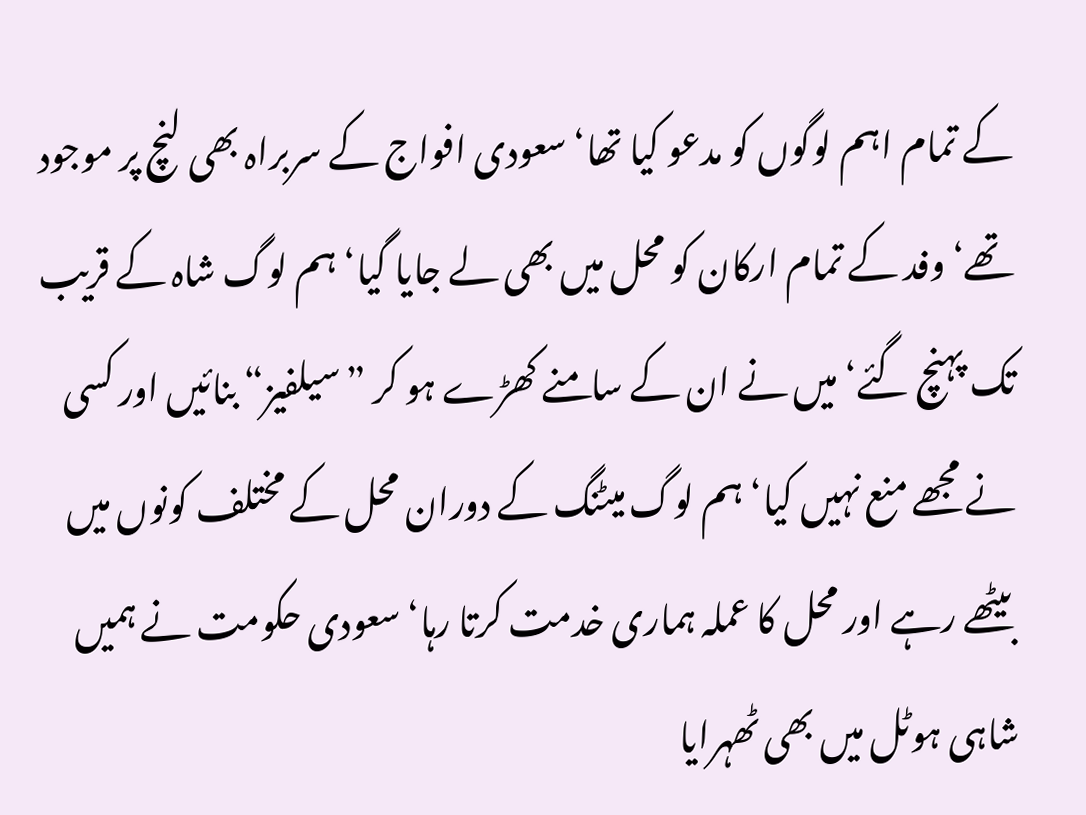کے تمام اہم لوگوں کو مدعو کیا تھا‘ سعودی افواج کے سربراہ بھی لنچ پر موجود تھے‘ وفد کے تمام ارکان کو محل میں بھی لے جایا گیا‘ ہم لوگ شاہ کے قریب تک پہنچ گئے‘ میں نے ان کے سامنے کھڑے ہو کر ”سیلفیز“ بنائیں اور کسی نے مجھے منع نہیں کیا‘ ہم لوگ میٹنگ کے دوران محل کے مختلف کونوں میں بیٹھے رہے اور محل کا عملہ ہماری خدمت کرتا رہا‘ سعودی حکومت نے ہمیں شاہی ہوٹل میں بھی ٹھہرایا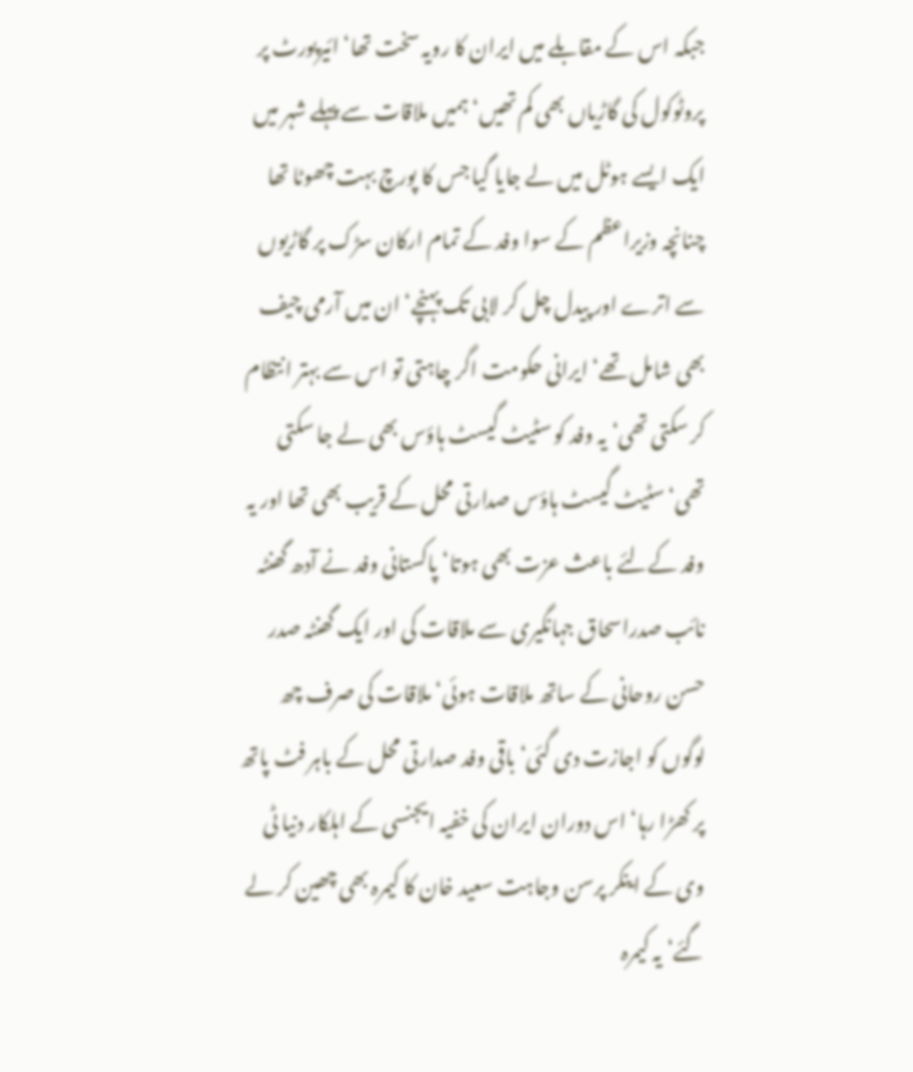جبکہ اس کے مقابلے میں ایران کا رویہ سخت تھا‘ ائیرپورٹ پر پروٹوکول کی گاڑیاں بھی کم تھیں‘ ہمیں ملاقات سے پہلے شہر میں ایک ایسے ہوٹل میں لے جایا گیا جس کا پورچ بہت چھوٹا تھا چنانچہ وزیراعظم کے سوا وفد کے تمام ارکان سڑک پر گاڑیوں سے اترے اور پیدل چل کر لابی تک پہنچے‘ ان میں آرمی چیف بھی شامل تھے‘ ایرانی حکومت اگر چاہتی تو اس سے بہتر انتظام کر سکتی تھی‘ یہ وفد کو سٹیٹ گیسٹ ہاؤس بھی لے جا سکتی تھی‘ سٹیٹ گیسٹ ہاؤس صدارتی محل کے قریب بھی تھا اور یہ وفد کےلئے باعث عزت بھی ہوتا‘ پاکستانی وفد نے آدھ گھنٹہ نائب صدراسحاق جہانگیری سے ملاقات کی اور ایک گھنٹہ صدر حسن روحانی کے ساتھ ملاقات ہوئی‘ ملاقات کی صرف چھ لوگوں کو اجازت دی گئی‘ باقی وفد صدارتی محل کے باہر فٹ پاتھ پر کھڑا رہا‘ اس دوران ایران کی خفیہ ایجنسی کے اہلکار دنیا ٹی وی کے اینکر پرسن وجاہت سعید خان کا کیمرہ بھی چھین کر لے گئے‘ یہ کیمرہ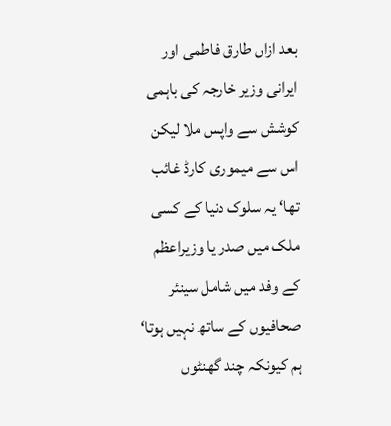بعد ازاں طارق فاطمی اور ایرانی وزیر خارجہ کی باہمی کوشش سے واپس ملا لیکن اس سے میموری کارڈ غائب تھا‘ یہ سلوک دنیا کے کسی ملک میں صدر یا وزیراعظم کے وفد میں شامل سینئر صحافیوں کے ساتھ نہیں ہوتا‘ ہم کیونکہ چند گھنٹوں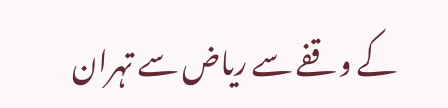کے وقفے سے ریاض سے تہران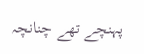پہنچے تھے چنانچہ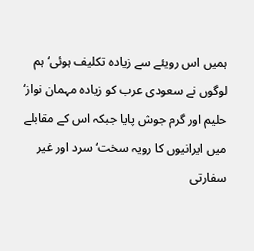ہمیں اس رویئے سے زیادہ تکلیف ہوئی‘ ہم لوگوں نے سعودی عرب کو زیادہ مہمان نواز‘ حلیم اور گرم جوش پایا جبکہ اس کے مقابلے میں ایرانیوں کا رویہ سخت‘ سرد اور غیر سفارتی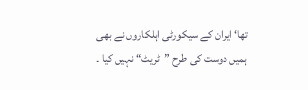تھا‘ ایران کے سیکورٹی اہلکاروں نے بھی ہمیں دوست کی طرح ”ٹریٹ“ نہیں کیا ۔